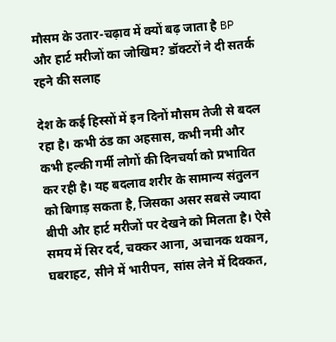मौसम के उतार-चढ़ाव में क्यों बढ़ जाता है BP और हार्ट मरीजों का जोखिम? डॉक्टरों ने दी सतर्क रहने की सलाह

देश के कई हिस्सों में इन दिनों मौसम तेजी से बदल रहा है। कभी ठंड का अहसास, कभी नमी और कभी हल्की गर्मी लोगों की दिनचर्या को प्रभावित कर रही है। यह बदलाव शरीर के सामान्य संतुलन को बिगाड़ सकता है, जिसका असर सबसे ज्यादा बीपी और हार्ट मरीजों पर देखने को मिलता है। ऐसे समय में सिर दर्द, चक्कर आना, अचानक थकान, घबराहट, सीने में भारीपन, सांस लेने में दिक्कत,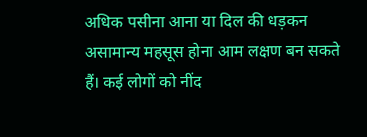अधिक पसीना आना या दिल की धड़कन असामान्य महसूस होना आम लक्षण बन सकते हैं। कई लोगों को नींद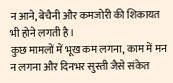न आने, बेचैनी और कमजोरी की शिकायत भी होने लगती है।
कुछ मामलों में भूख कम लगना, काम में मन न लगना और दिनभर सुस्ती जैसे संकेत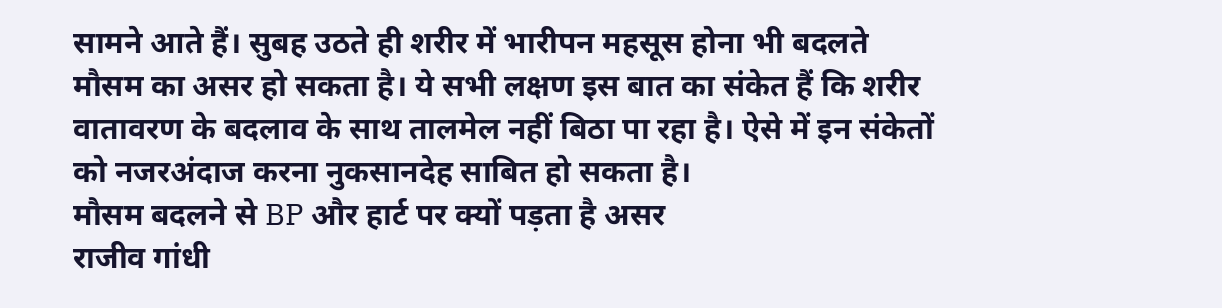सामने आते हैं। सुबह उठते ही शरीर में भारीपन महसूस होना भी बदलते मौसम का असर हो सकता है। ये सभी लक्षण इस बात का संकेत हैं कि शरीर वातावरण के बदलाव के साथ तालमेल नहीं बिठा पा रहा है। ऐसे में इन संकेतों को नजरअंदाज करना नुकसानदेह साबित हो सकता है।
मौसम बदलने से BP और हार्ट पर क्यों पड़ता है असर
राजीव गांधी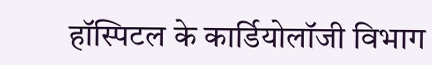हॉस्पिटल के कार्डियोलॉजी विभाग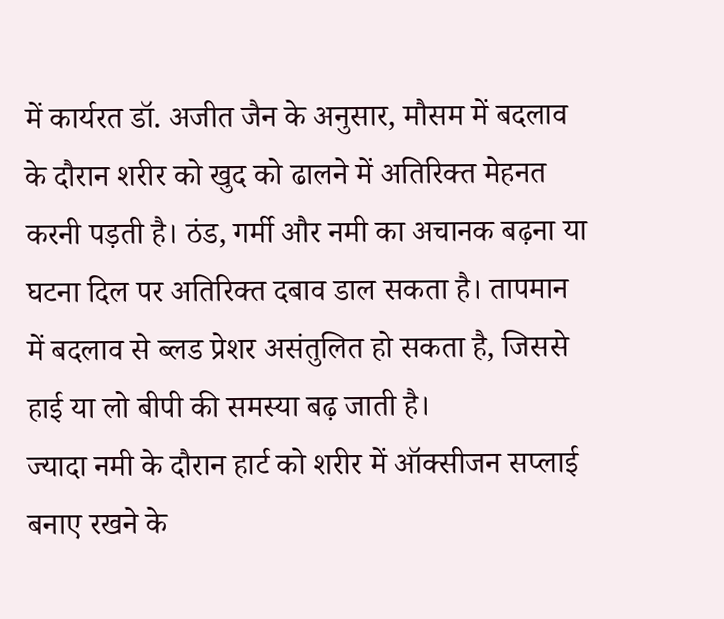में कार्यरत डॉ. अजीत जैन के अनुसार, मौसम में बदलाव के दौरान शरीर को खुद को ढालने में अतिरिक्त मेहनत करनी पड़ती है। ठंड, गर्मी और नमी का अचानक बढ़ना या घटना दिल पर अतिरिक्त दबाव डाल सकता है। तापमान में बदलाव से ब्लड प्रेशर असंतुलित हो सकता है, जिससे हाई या लो बीपी की समस्या बढ़ जाती है।
ज्यादा नमी के दौरान हार्ट को शरीर में ऑक्सीजन सप्लाई बनाए रखने के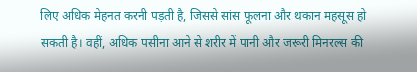लिए अधिक मेहनत करनी पड़ती है, जिससे सांस फूलना और थकान महसूस हो सकती है। वहीं, अधिक पसीना आने से शरीर में पानी और जरूरी मिनरल्स की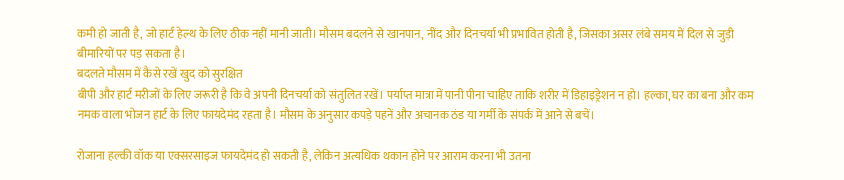कमी हो जाती है, जो हार्ट हेल्थ के लिए ठीक नहीं मानी जाती। मौसम बदलने से खानपान, नींद और दिनचर्या भी प्रभावित होती है, जिसका असर लंबे समय में दिल से जुड़ी बीमारियों पर पड़ सकता है।
बदलते मौसम में कैसे रखें खुद को सुरक्षित
बीपी और हार्ट मरीजों के लिए जरूरी है कि वे अपनी दिनचर्या को संतुलित रखें। पर्याप्त मात्रा में पानी पीना चाहिए ताकि शरीर में डिहाइड्रेशन न हो। हल्का, घर का बना और कम नमक वाला भोजन हार्ट के लिए फायदेमंद रहता है। मौसम के अनुसार कपड़े पहनें और अचानक ठंड या गर्मी के संपर्क में आने से बचें।

रोजाना हल्की वॉक या एक्सरसाइज फायदेमंद हो सकती है, लेकिन अत्यधिक थकान होने पर आराम करना भी उतना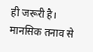ही जरूरी है। मानसिक तनाव से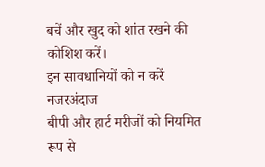बचें और खुद को शांत रखने की कोशिश करें।
इन सावधानियों को न करें नजरअंदाज
बीपी और हार्ट मरीजों को नियमित रूप से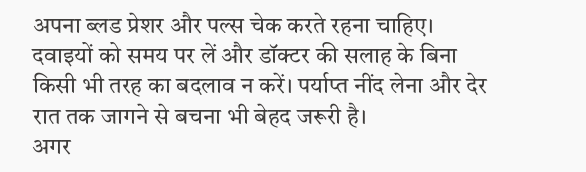अपना ब्लड प्रेशर और पल्स चेक करते रहना चाहिए। दवाइयों को समय पर लें और डॉक्टर की सलाह के बिना किसी भी तरह का बदलाव न करें। पर्याप्त नींद लेना और देर रात तक जागने से बचना भी बेहद जरूरी है।
अगर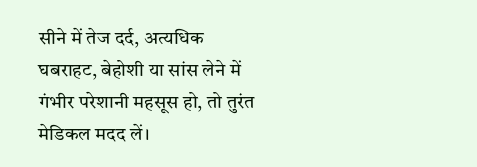सीने में तेज दर्द, अत्यधिक घबराहट, बेहोशी या सांस लेने में गंभीर परेशानी महसूस हो, तो तुरंत मेडिकल मदद लें।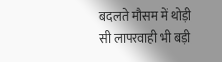बदलते मौसम में थोड़ी सी लापरवाही भी बड़ी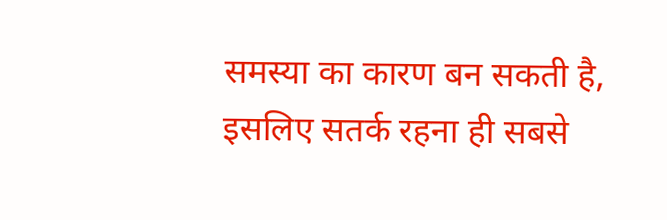समस्या का कारण बन सकती है, इसलिए सतर्क रहना ही सबसे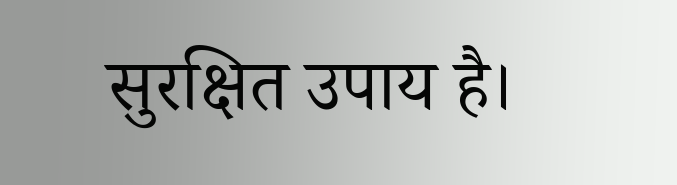सुरक्षित उपाय है।